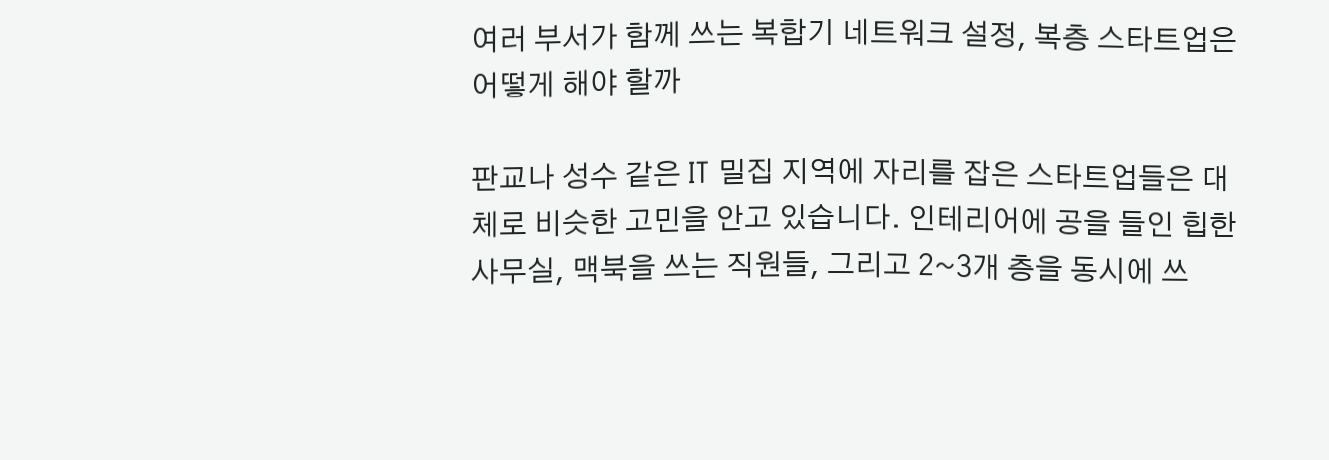여러 부서가 함께 쓰는 복합기 네트워크 설정, 복층 스타트업은 어떻게 해야 할까

판교나 성수 같은 IT 밀집 지역에 자리를 잡은 스타트업들은 대체로 비슷한 고민을 안고 있습니다. 인테리어에 공을 들인 힙한 사무실, 맥북을 쓰는 직원들, 그리고 2~3개 층을 동시에 쓰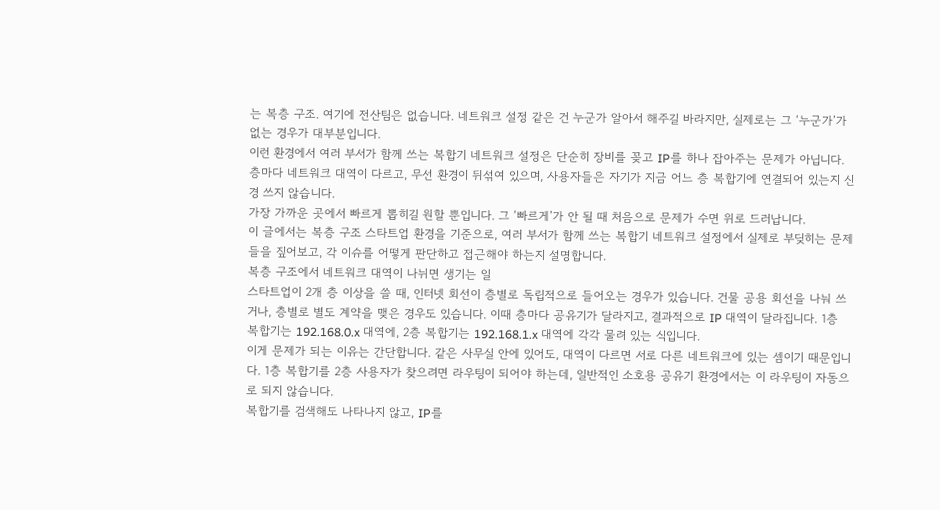는 복층 구조. 여기에 전산팀은 없습니다. 네트워크 설정 같은 건 누군가 알아서 해주길 바라지만, 실제로는 그 ‘누군가’가 없는 경우가 대부분입니다.
이런 환경에서 여러 부서가 함께 쓰는 복합기 네트워크 설정은 단순히 장비를 꽂고 IP를 하나 잡아주는 문제가 아닙니다. 층마다 네트워크 대역이 다르고, 무선 환경이 뒤섞여 있으며, 사용자들은 자기가 지금 어느 층 복합기에 연결되어 있는지 신경 쓰지 않습니다.
가장 가까운 곳에서 빠르게 뽑히길 원할 뿐입니다. 그 ‘빠르게’가 안 될 때 처음으로 문제가 수면 위로 드러납니다.
이 글에서는 복층 구조 스타트업 환경을 기준으로, 여러 부서가 함께 쓰는 복합기 네트워크 설정에서 실제로 부딪히는 문제들을 짚어보고, 각 이슈를 어떻게 판단하고 접근해야 하는지 설명합니다.
복층 구조에서 네트워크 대역이 나뉘면 생기는 일
스타트업이 2개 층 이상을 쓸 때, 인터넷 회선이 층별로 독립적으로 들어오는 경우가 있습니다. 건물 공용 회선을 나눠 쓰거나, 층별로 별도 계약을 맺은 경우도 있습니다. 이때 층마다 공유기가 달라지고, 결과적으로 IP 대역이 달라집니다. 1층 복합기는 192.168.0.x 대역에, 2층 복합기는 192.168.1.x 대역에 각각 물려 있는 식입니다.
이게 문제가 되는 이유는 간단합니다. 같은 사무실 안에 있어도, 대역이 다르면 서로 다른 네트워크에 있는 셈이기 때문입니다. 1층 복합기를 2층 사용자가 찾으려면 라우팅이 되어야 하는데, 일반적인 소호용 공유기 환경에서는 이 라우팅이 자동으로 되지 않습니다.
복합기를 검색해도 나타나지 않고, IP를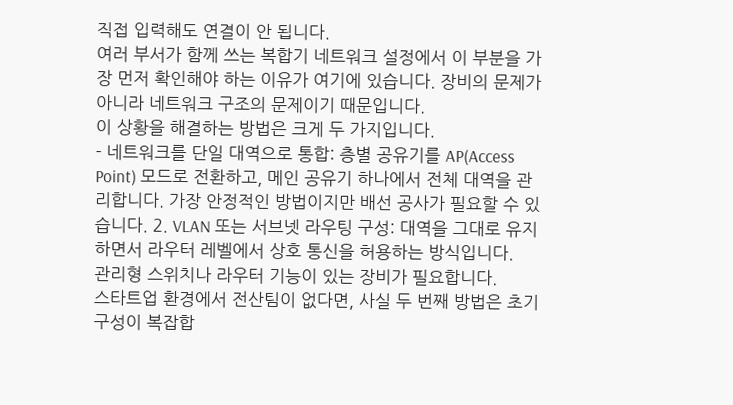직접 입력해도 연결이 안 됩니다.
여러 부서가 함께 쓰는 복합기 네트워크 설정에서 이 부분을 가장 먼저 확인해야 하는 이유가 여기에 있습니다. 장비의 문제가 아니라 네트워크 구조의 문제이기 때문입니다.
이 상황을 해결하는 방법은 크게 두 가지입니다.
- 네트워크를 단일 대역으로 통합: 층별 공유기를 AP(Access Point) 모드로 전환하고, 메인 공유기 하나에서 전체 대역을 관리합니다. 가장 안정적인 방법이지만 배선 공사가 필요할 수 있습니다. 2. VLAN 또는 서브넷 라우팅 구성: 대역을 그대로 유지하면서 라우터 레벨에서 상호 통신을 허용하는 방식입니다.
관리형 스위치나 라우터 기능이 있는 장비가 필요합니다.
스타트업 환경에서 전산팀이 없다면, 사실 두 번째 방법은 초기 구성이 복잡합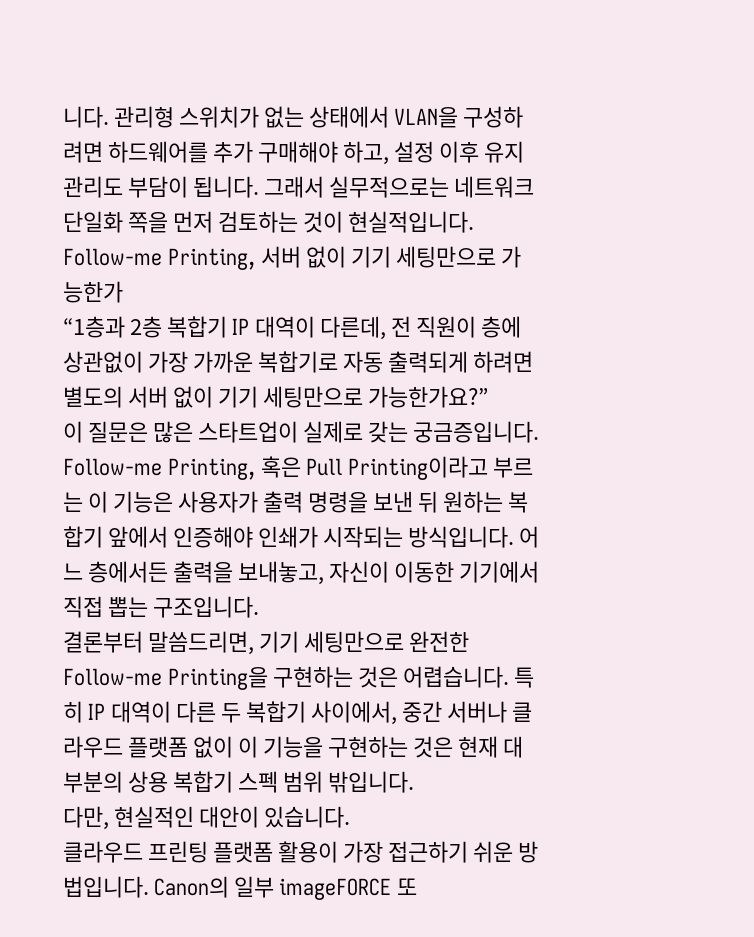니다. 관리형 스위치가 없는 상태에서 VLAN을 구성하려면 하드웨어를 추가 구매해야 하고, 설정 이후 유지관리도 부담이 됩니다. 그래서 실무적으로는 네트워크 단일화 쪽을 먼저 검토하는 것이 현실적입니다.
Follow-me Printing, 서버 없이 기기 세팅만으로 가능한가
“1층과 2층 복합기 IP 대역이 다른데, 전 직원이 층에 상관없이 가장 가까운 복합기로 자동 출력되게 하려면 별도의 서버 없이 기기 세팅만으로 가능한가요?”
이 질문은 많은 스타트업이 실제로 갖는 궁금증입니다. Follow-me Printing, 혹은 Pull Printing이라고 부르는 이 기능은 사용자가 출력 명령을 보낸 뒤 원하는 복합기 앞에서 인증해야 인쇄가 시작되는 방식입니다. 어느 층에서든 출력을 보내놓고, 자신이 이동한 기기에서 직접 뽑는 구조입니다.
결론부터 말씀드리면, 기기 세팅만으로 완전한 Follow-me Printing을 구현하는 것은 어렵습니다. 특히 IP 대역이 다른 두 복합기 사이에서, 중간 서버나 클라우드 플랫폼 없이 이 기능을 구현하는 것은 현재 대부분의 상용 복합기 스펙 범위 밖입니다.
다만, 현실적인 대안이 있습니다.
클라우드 프린팅 플랫폼 활용이 가장 접근하기 쉬운 방법입니다. Canon의 일부 imageFORCE 또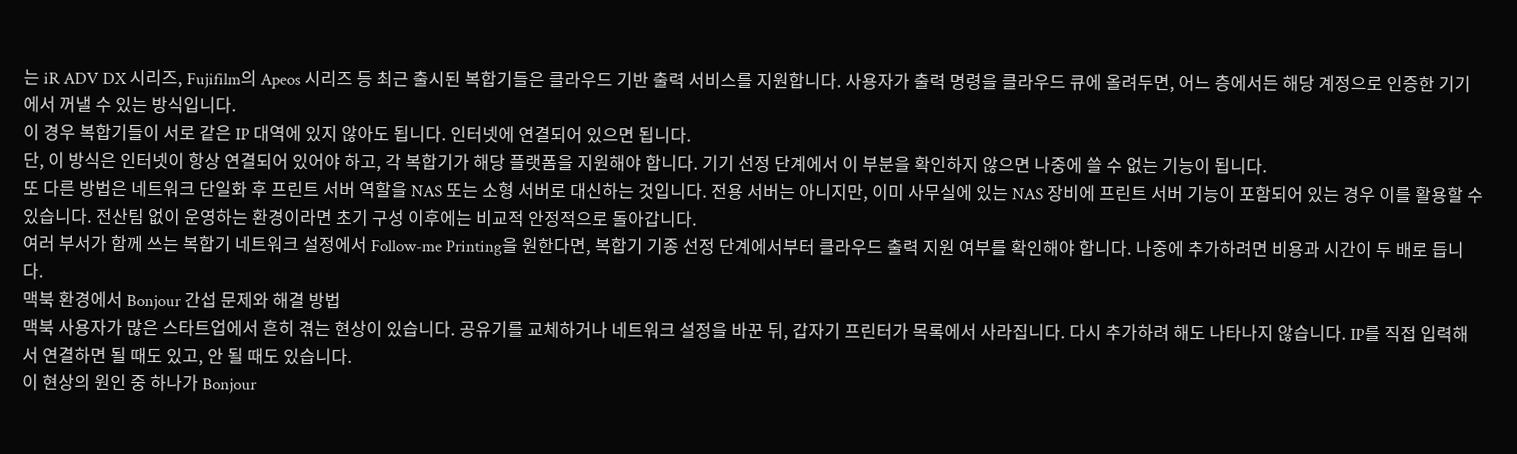는 iR ADV DX 시리즈, Fujifilm의 Apeos 시리즈 등 최근 출시된 복합기들은 클라우드 기반 출력 서비스를 지원합니다. 사용자가 출력 명령을 클라우드 큐에 올려두면, 어느 층에서든 해당 계정으로 인증한 기기에서 꺼낼 수 있는 방식입니다.
이 경우 복합기들이 서로 같은 IP 대역에 있지 않아도 됩니다. 인터넷에 연결되어 있으면 됩니다.
단, 이 방식은 인터넷이 항상 연결되어 있어야 하고, 각 복합기가 해당 플랫폼을 지원해야 합니다. 기기 선정 단계에서 이 부분을 확인하지 않으면 나중에 쓸 수 없는 기능이 됩니다.
또 다른 방법은 네트워크 단일화 후 프린트 서버 역할을 NAS 또는 소형 서버로 대신하는 것입니다. 전용 서버는 아니지만, 이미 사무실에 있는 NAS 장비에 프린트 서버 기능이 포함되어 있는 경우 이를 활용할 수 있습니다. 전산팀 없이 운영하는 환경이라면 초기 구성 이후에는 비교적 안정적으로 돌아갑니다.
여러 부서가 함께 쓰는 복합기 네트워크 설정에서 Follow-me Printing을 원한다면, 복합기 기종 선정 단계에서부터 클라우드 출력 지원 여부를 확인해야 합니다. 나중에 추가하려면 비용과 시간이 두 배로 듭니다.
맥북 환경에서 Bonjour 간섭 문제와 해결 방법
맥북 사용자가 많은 스타트업에서 흔히 겪는 현상이 있습니다. 공유기를 교체하거나 네트워크 설정을 바꾼 뒤, 갑자기 프린터가 목록에서 사라집니다. 다시 추가하려 해도 나타나지 않습니다. IP를 직접 입력해서 연결하면 될 때도 있고, 안 될 때도 있습니다.
이 현상의 원인 중 하나가 Bonjour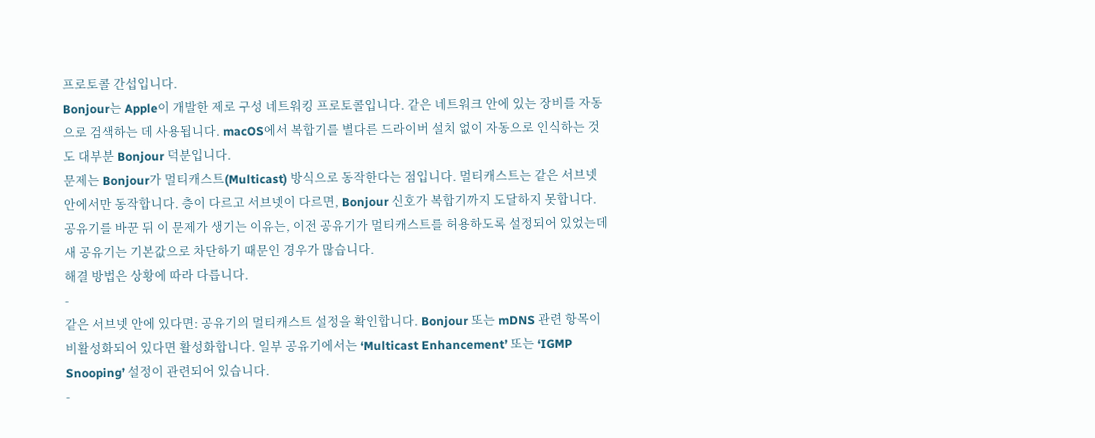프로토콜 간섭입니다.
Bonjour는 Apple이 개발한 제로 구성 네트워킹 프로토콜입니다. 같은 네트워크 안에 있는 장비를 자동으로 검색하는 데 사용됩니다. macOS에서 복합기를 별다른 드라이버 설치 없이 자동으로 인식하는 것도 대부분 Bonjour 덕분입니다.
문제는 Bonjour가 멀티캐스트(Multicast) 방식으로 동작한다는 점입니다. 멀티캐스트는 같은 서브넷 안에서만 동작합니다. 층이 다르고 서브넷이 다르면, Bonjour 신호가 복합기까지 도달하지 못합니다. 공유기를 바꾼 뒤 이 문제가 생기는 이유는, 이전 공유기가 멀티캐스트를 허용하도록 설정되어 있었는데 새 공유기는 기본값으로 차단하기 때문인 경우가 많습니다.
해결 방법은 상황에 따라 다릅니다.
-
같은 서브넷 안에 있다면: 공유기의 멀티캐스트 설정을 확인합니다. Bonjour 또는 mDNS 관련 항목이 비활성화되어 있다면 활성화합니다. 일부 공유기에서는 ‘Multicast Enhancement’ 또는 ‘IGMP Snooping’ 설정이 관련되어 있습니다.
-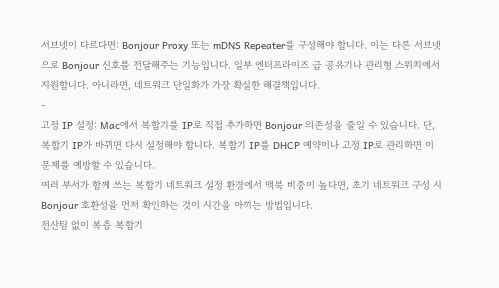서브넷이 다르다면: Bonjour Proxy 또는 mDNS Repeater를 구성해야 합니다. 이는 다른 서브넷으로 Bonjour 신호를 전달해주는 기능입니다. 일부 엔터프라이즈 급 공유기나 관리형 스위치에서 지원합니다. 아니라면, 네트워크 단일화가 가장 확실한 해결책입니다.
-
고정 IP 설정: Mac에서 복합기를 IP로 직접 추가하면 Bonjour 의존성을 줄일 수 있습니다. 단, 복합기 IP가 바뀌면 다시 설정해야 합니다. 복합기 IP를 DHCP 예약이나 고정 IP로 관리하면 이 문제를 예방할 수 있습니다.
여러 부서가 함께 쓰는 복합기 네트워크 설정 환경에서 맥북 비중이 높다면, 초기 네트워크 구성 시 Bonjour 호환성을 먼저 확인하는 것이 시간을 아끼는 방법입니다.
전산팀 없이 복층 복합기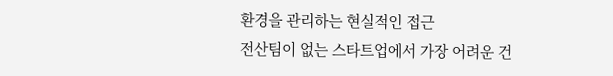환경을 관리하는 현실적인 접근
전산팀이 없는 스타트업에서 가장 어려운 건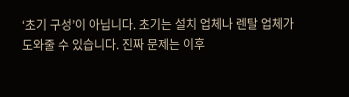‘초기 구성’이 아닙니다. 초기는 설치 업체나 렌탈 업체가 도와줄 수 있습니다. 진짜 문제는 이후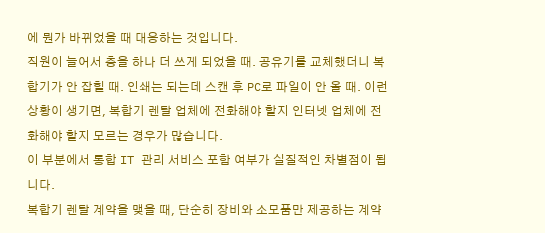에 뭔가 바뀌었을 때 대응하는 것입니다.
직원이 늘어서 층을 하나 더 쓰게 되었을 때. 공유기를 교체했더니 복합기가 안 잡힐 때. 인쇄는 되는데 스캔 후 PC로 파일이 안 올 때. 이런 상황이 생기면, 복합기 렌탈 업체에 전화해야 할지 인터넷 업체에 전화해야 할지 모르는 경우가 많습니다.
이 부분에서 통합 IT 관리 서비스 포함 여부가 실질적인 차별점이 됩니다.
복합기 렌탈 계약을 맺을 때, 단순히 장비와 소모품만 제공하는 계약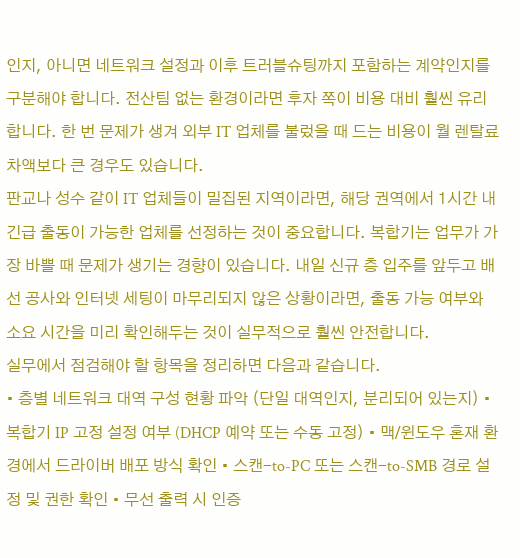인지, 아니면 네트워크 설정과 이후 트러블슈팅까지 포함하는 계약인지를 구분해야 합니다. 전산팀 없는 환경이라면 후자 쪽이 비용 대비 훨씬 유리합니다. 한 번 문제가 생겨 외부 IT 업체를 불렀을 때 드는 비용이 월 렌탈료 차액보다 큰 경우도 있습니다.
판교나 성수 같이 IT 업체들이 밀집된 지역이라면, 해당 권역에서 1시간 내 긴급 출동이 가능한 업체를 선정하는 것이 중요합니다. 복합기는 업무가 가장 바쁠 때 문제가 생기는 경향이 있습니다. 내일 신규 층 입주를 앞두고 배선 공사와 인터넷 세팅이 마무리되지 않은 상황이라면, 출동 가능 여부와 소요 시간을 미리 확인해두는 것이 실무적으로 훨씬 안전합니다.
실무에서 점검해야 할 항목을 정리하면 다음과 같습니다.
• 층별 네트워크 대역 구성 현황 파악 (단일 대역인지, 분리되어 있는지) • 복합기 IP 고정 설정 여부 (DHCP 예약 또는 수동 고정) • 맥/윈도우 혼재 환경에서 드라이버 배포 방식 확인 • 스캔-to-PC 또는 스캔-to-SMB 경로 설정 및 권한 확인 • 무선 출력 시 인증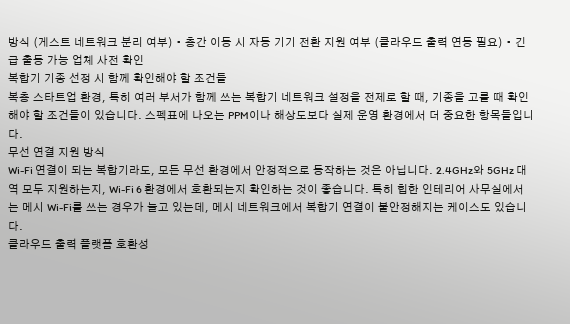방식 (게스트 네트워크 분리 여부) • 층간 이동 시 자동 기기 전환 지원 여부 (클라우드 출력 연동 필요) • 긴급 출동 가능 업체 사전 확인
복합기 기종 선정 시 함께 확인해야 할 조건들
복층 스타트업 환경, 특히 여러 부서가 함께 쓰는 복합기 네트워크 설정을 전제로 할 때, 기종을 고를 때 확인해야 할 조건들이 있습니다. 스펙표에 나오는 PPM이나 해상도보다 실제 운영 환경에서 더 중요한 항목들입니다.
무선 연결 지원 방식
Wi-Fi 연결이 되는 복합기라도, 모든 무선 환경에서 안정적으로 동작하는 것은 아닙니다. 2.4GHz와 5GHz 대역 모두 지원하는지, Wi-Fi 6 환경에서 호환되는지 확인하는 것이 좋습니다. 특히 힙한 인테리어 사무실에서는 메시 Wi-Fi를 쓰는 경우가 늘고 있는데, 메시 네트워크에서 복합기 연결이 불안정해지는 케이스도 있습니다.
클라우드 출력 플랫폼 호환성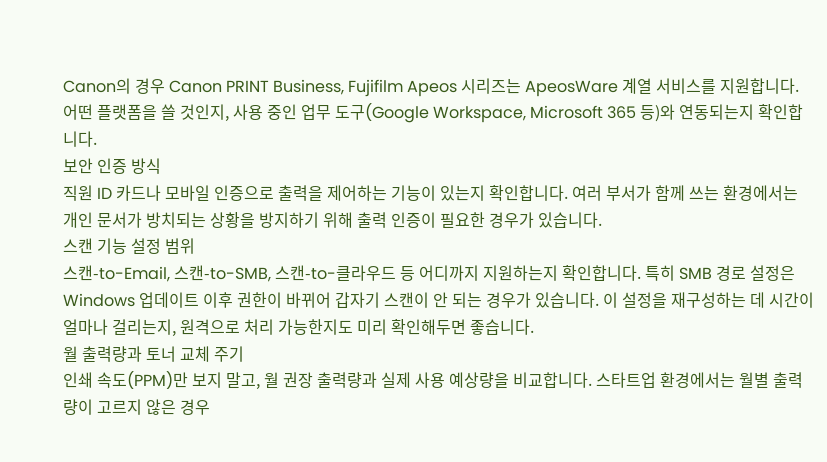Canon의 경우 Canon PRINT Business, Fujifilm Apeos 시리즈는 ApeosWare 계열 서비스를 지원합니다. 어떤 플랫폼을 쓸 것인지, 사용 중인 업무 도구(Google Workspace, Microsoft 365 등)와 연동되는지 확인합니다.
보안 인증 방식
직원 ID 카드나 모바일 인증으로 출력을 제어하는 기능이 있는지 확인합니다. 여러 부서가 함께 쓰는 환경에서는 개인 문서가 방치되는 상황을 방지하기 위해 출력 인증이 필요한 경우가 있습니다.
스캔 기능 설정 범위
스캔-to-Email, 스캔-to-SMB, 스캔-to-클라우드 등 어디까지 지원하는지 확인합니다. 특히 SMB 경로 설정은 Windows 업데이트 이후 권한이 바뀌어 갑자기 스캔이 안 되는 경우가 있습니다. 이 설정을 재구성하는 데 시간이 얼마나 걸리는지, 원격으로 처리 가능한지도 미리 확인해두면 좋습니다.
월 출력량과 토너 교체 주기
인쇄 속도(PPM)만 보지 말고, 월 권장 출력량과 실제 사용 예상량을 비교합니다. 스타트업 환경에서는 월별 출력량이 고르지 않은 경우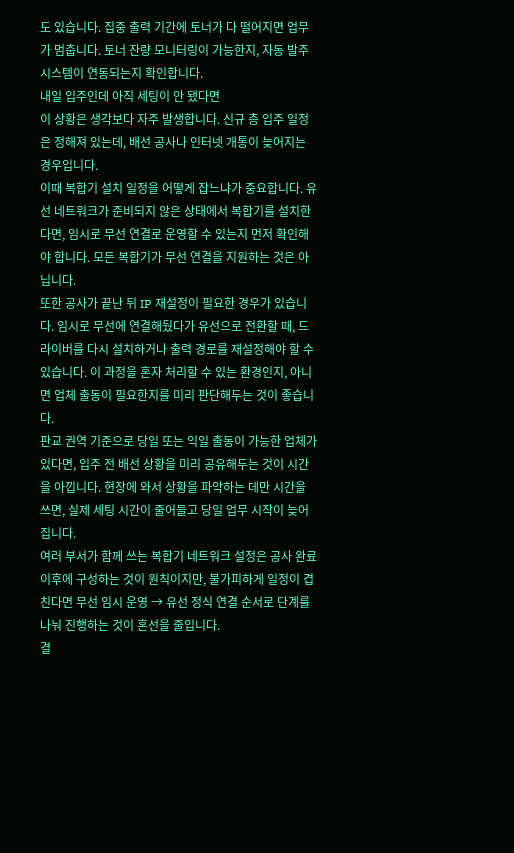도 있습니다. 집중 출력 기간에 토너가 다 떨어지면 업무가 멈춥니다. 토너 잔량 모니터링이 가능한지, 자동 발주 시스템이 연동되는지 확인합니다.
내일 입주인데 아직 세팅이 안 됐다면
이 상황은 생각보다 자주 발생합니다. 신규 층 입주 일정은 정해져 있는데, 배선 공사나 인터넷 개통이 늦어지는 경우입니다.
이때 복합기 설치 일정을 어떻게 잡느냐가 중요합니다. 유선 네트워크가 준비되지 않은 상태에서 복합기를 설치한다면, 임시로 무선 연결로 운영할 수 있는지 먼저 확인해야 합니다. 모든 복합기가 무선 연결을 지원하는 것은 아닙니다.
또한 공사가 끝난 뒤 IP 재설정이 필요한 경우가 있습니다. 임시로 무선에 연결해뒀다가 유선으로 전환할 때, 드라이버를 다시 설치하거나 출력 경로를 재설정해야 할 수 있습니다. 이 과정을 혼자 처리할 수 있는 환경인지, 아니면 업체 출동이 필요한지를 미리 판단해두는 것이 좋습니다.
판교 권역 기준으로 당일 또는 익일 출동이 가능한 업체가 있다면, 입주 전 배선 상황을 미리 공유해두는 것이 시간을 아낍니다. 현장에 와서 상황을 파악하는 데만 시간을 쓰면, 실제 세팅 시간이 줄어들고 당일 업무 시작이 늦어집니다.
여러 부서가 함께 쓰는 복합기 네트워크 설정은 공사 완료 이후에 구성하는 것이 원칙이지만, 불가피하게 일정이 겹친다면 무선 임시 운영 → 유선 정식 연결 순서로 단계를 나눠 진행하는 것이 혼선을 줄입니다.
결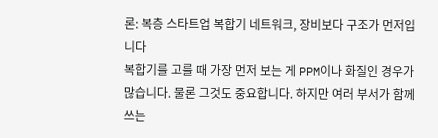론: 복층 스타트업 복합기 네트워크, 장비보다 구조가 먼저입니다
복합기를 고를 때 가장 먼저 보는 게 PPM이나 화질인 경우가 많습니다. 물론 그것도 중요합니다. 하지만 여러 부서가 함께 쓰는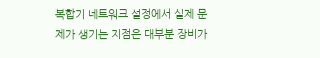복합기 네트워크 설정에서 실제 문제가 생기는 지점은 대부분 장비가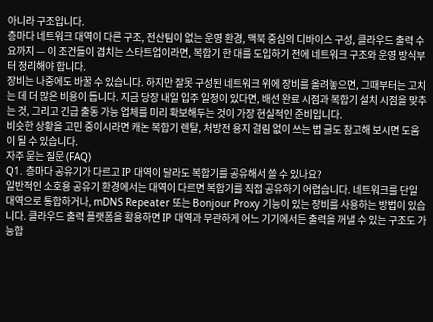아니라 구조입니다.
층마다 네트워크 대역이 다른 구조, 전산팀이 없는 운영 환경, 맥북 중심의 디바이스 구성, 클라우드 출력 수요까지 — 이 조건들이 겹치는 스타트업이라면, 복합기 한 대를 도입하기 전에 네트워크 구조와 운영 방식부터 정리해야 합니다.
장비는 나중에도 바꿀 수 있습니다. 하지만 잘못 구성된 네트워크 위에 장비를 올려놓으면, 그때부터는 고치는 데 더 많은 비용이 듭니다. 지금 당장 내일 입주 일정이 있다면, 배선 완료 시점과 복합기 설치 시점을 맞추는 것, 그리고 긴급 출동 가능 업체를 미리 확보해두는 것이 가장 현실적인 준비입니다.
비슷한 상황을 고민 중이시라면 캐논 복합기 렌탈, 처방전 용지 걸림 없이 쓰는 법 글도 참고해 보시면 도움이 될 수 있습니다.
자주 묻는 질문 (FAQ)
Q1. 층마다 공유기가 다르고 IP 대역이 달라도 복합기를 공유해서 쓸 수 있나요?
일반적인 소호용 공유기 환경에서는 대역이 다르면 복합기를 직접 공유하기 어렵습니다. 네트워크를 단일 대역으로 통합하거나, mDNS Repeater 또는 Bonjour Proxy 기능이 있는 장비를 사용하는 방법이 있습니다. 클라우드 출력 플랫폼을 활용하면 IP 대역과 무관하게 어느 기기에서든 출력을 꺼낼 수 있는 구조도 가능합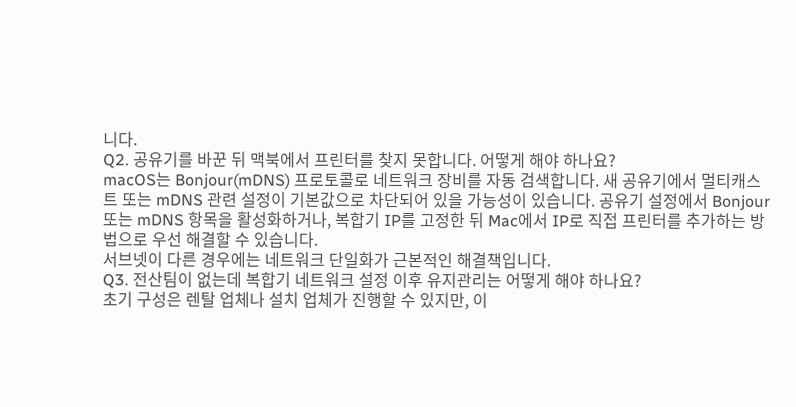니다.
Q2. 공유기를 바꾼 뒤 맥북에서 프린터를 찾지 못합니다. 어떻게 해야 하나요?
macOS는 Bonjour(mDNS) 프로토콜로 네트워크 장비를 자동 검색합니다. 새 공유기에서 멀티캐스트 또는 mDNS 관련 설정이 기본값으로 차단되어 있을 가능성이 있습니다. 공유기 설정에서 Bonjour 또는 mDNS 항목을 활성화하거나, 복합기 IP를 고정한 뒤 Mac에서 IP로 직접 프린터를 추가하는 방법으로 우선 해결할 수 있습니다.
서브넷이 다른 경우에는 네트워크 단일화가 근본적인 해결책입니다.
Q3. 전산팀이 없는데 복합기 네트워크 설정 이후 유지관리는 어떻게 해야 하나요?
초기 구성은 렌탈 업체나 설치 업체가 진행할 수 있지만, 이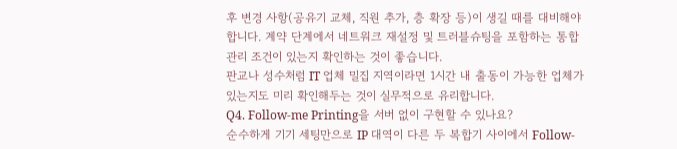후 변경 사항(공유기 교체, 직원 추가, 층 확장 등)이 생길 때를 대비해야 합니다. 계약 단계에서 네트워크 재설정 및 트러블슈팅을 포함하는 통합 관리 조건이 있는지 확인하는 것이 좋습니다.
판교나 성수처럼 IT 업체 밀집 지역이라면 1시간 내 출동이 가능한 업체가 있는지도 미리 확인해두는 것이 실무적으로 유리합니다.
Q4. Follow-me Printing을 서버 없이 구현할 수 있나요?
순수하게 기기 세팅만으로 IP 대역이 다른 두 복합기 사이에서 Follow-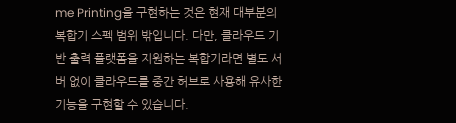me Printing을 구현하는 것은 현재 대부분의 복합기 스펙 범위 밖입니다. 다만, 클라우드 기반 출력 플랫폼을 지원하는 복합기라면 별도 서버 없이 클라우드를 중간 허브로 사용해 유사한 기능을 구현할 수 있습니다.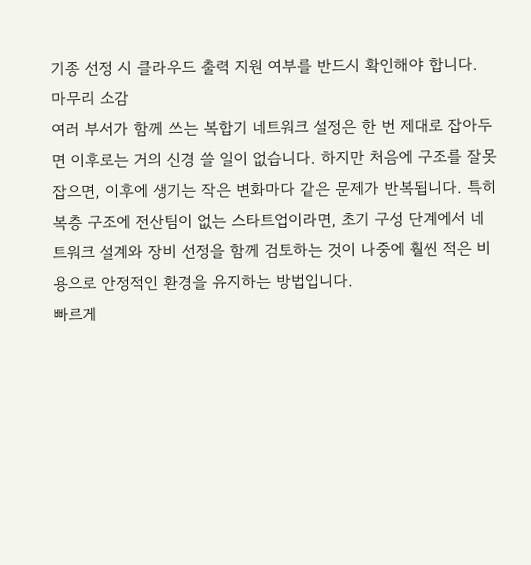기종 선정 시 클라우드 출력 지원 여부를 반드시 확인해야 합니다.
마무리 소감
여러 부서가 함께 쓰는 복합기 네트워크 설정은 한 번 제대로 잡아두면 이후로는 거의 신경 쓸 일이 없습니다. 하지만 처음에 구조를 잘못 잡으면, 이후에 생기는 작은 변화마다 같은 문제가 반복됩니다. 특히 복층 구조에 전산팀이 없는 스타트업이라면, 초기 구성 단계에서 네트워크 설계와 장비 선정을 함께 검토하는 것이 나중에 훨씬 적은 비용으로 안정적인 환경을 유지하는 방법입니다.
빠르게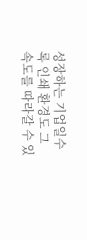성장하는 기업일수록 인쇄 환경도 그 속도를 따라갈 수 있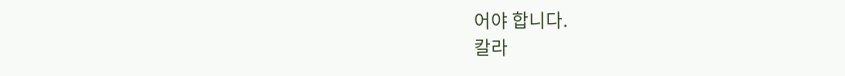어야 합니다.
칼라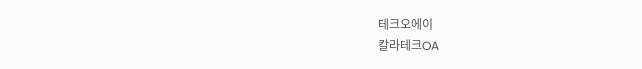테크오에이
칼라테크OA